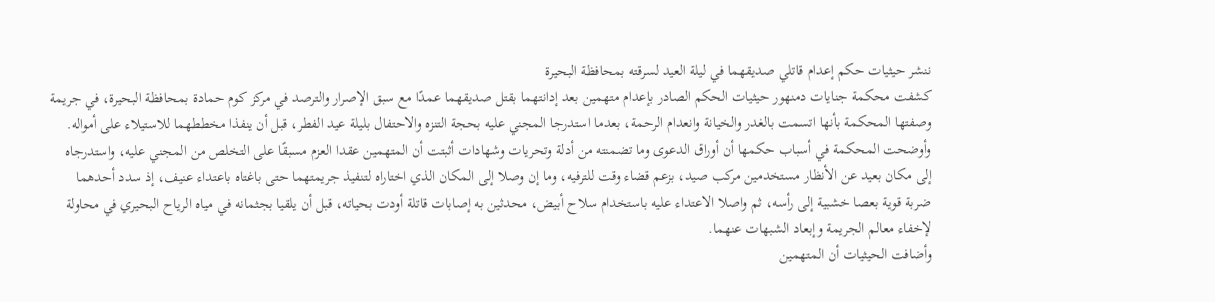ننشر حيثيات حكم إعدام قاتلي صديقهما في ليلة العيد لسرقته بمحافظة البحيرة
كشفت محكمة جنايات دمنهور حيثيات الحكم الصادر بإعدام متهمين بعد إدانتهما بقتل صديقهما عمدًا مع سبق الإصرار والترصد في مركز كوم حمادة بمحافظة البحيرة، في جريمة وصفتها المحكمة بأنها اتسمت بالغدر والخيانة وانعدام الرحمة، بعدما استدرجا المجني عليه بحجة التنزه والاحتفال بليلة عيد الفطر، قبل أن ينفذا مخططهما للاستيلاء على أمواله.
وأوضحت المحكمة في أسباب حكمها أن أوراق الدعوى وما تضمنته من أدلة وتحريات وشهادات أثبتت أن المتهمين عقدا العزم مسبقًا على التخلص من المجني عليه، واستدرجاه إلى مكان بعيد عن الأنظار مستخدمين مركب صيد، بزعم قضاء وقت للترفيه، وما إن وصلا إلى المكان الذي اختاراه لتنفيذ جريمتهما حتى باغتاه باعتداء عنيف، إذ سدد أحدهما ضربة قوية بعصا خشبية إلى رأسه، ثم واصلا الاعتداء عليه باستخدام سلاح أبيض، محدثين به إصابات قاتلة أودت بحياته، قبل أن يلقيا بجثمانه في مياه الرياح البحيري في محاولة لإخفاء معالم الجريمة وإبعاد الشبهات عنهما.
وأضافت الحيثيات أن المتهمين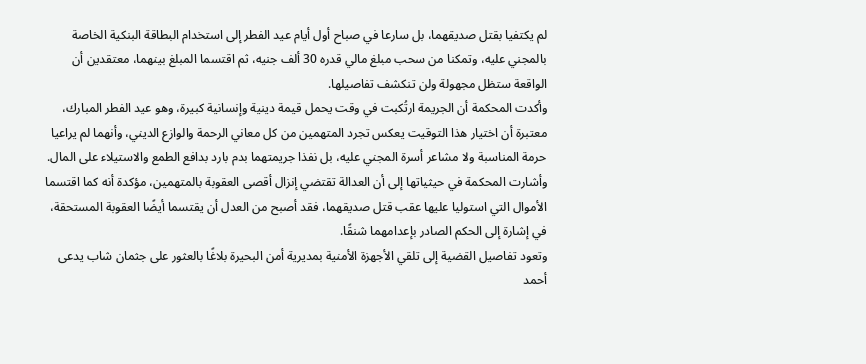لم يكتفيا بقتل صديقهما، بل سارعا في صباح أول أيام عيد الفطر إلى استخدام البطاقة البنكية الخاصة بالمجني عليه، وتمكنا من سحب مبلغ مالي قدره 30 ألف جنيه، ثم اقتسما المبلغ بينهما، معتقدين أن الواقعة ستظل مجهولة ولن تنكشف تفاصيلها.
وأكدت المحكمة أن الجريمة ارتُكبت في وقت يحمل قيمة دينية وإنسانية كبيرة، وهو عيد الفطر المبارك، معتبرة أن اختيار هذا التوقيت يعكس تجرد المتهمين من كل معاني الرحمة والوازع الديني، وأنهما لم يراعيا حرمة المناسبة ولا مشاعر أسرة المجني عليه، بل نفذا جريمتهما بدم بارد بدافع الطمع والاستيلاء على المال.
وأشارت المحكمة في حيثياتها إلى أن العدالة تقتضي إنزال أقصى العقوبة بالمتهمين، مؤكدة أنه كما اقتسما الأموال التي استوليا عليها عقب قتل صديقهما، فقد أصبح من العدل أن يقتسما أيضًا العقوبة المستحقة، في إشارة إلى الحكم الصادر بإعدامهما شنقًا.
وتعود تفاصيل القضية إلى تلقي الأجهزة الأمنية بمديرية أمن البحيرة بلاغًا بالعثور على جثمان شاب يدعى أحمد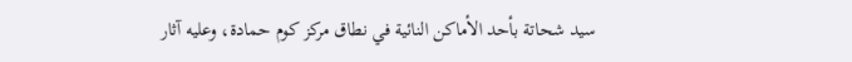سيد شحاتة بأحد الأماكن النائية في نطاق مركز كوم حمادة، وعليه آثار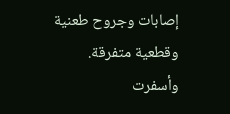إصابات وجروح طعنية وقطعية متفرقة.
وأسفرت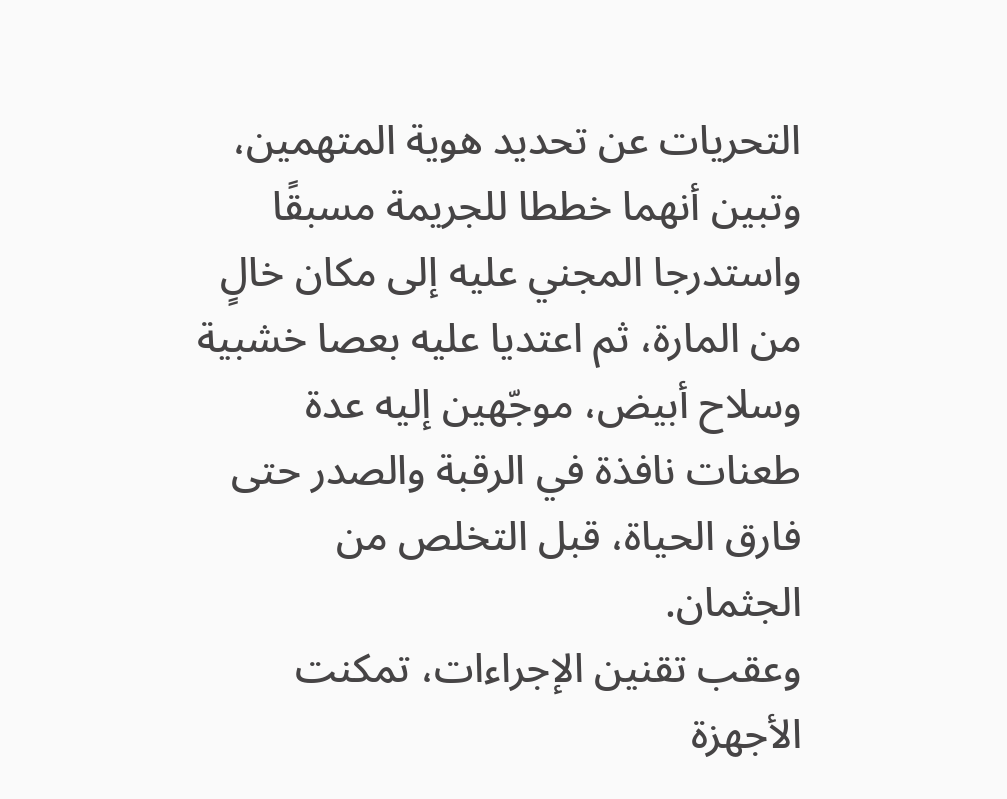التحريات عن تحديد هوية المتهمين، وتبين أنهما خططا للجريمة مسبقًا واستدرجا المجني عليه إلى مكان خالٍ من المارة، ثم اعتديا عليه بعصا خشبية وسلاح أبيض، موجّهين إليه عدة طعنات نافذة في الرقبة والصدر حتى فارق الحياة، قبل التخلص من الجثمان.
وعقب تقنين الإجراءات، تمكنت الأجهزة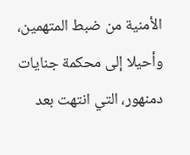الأمنية من ضبط المتهمين، وأحيلا إلى محكمة جنايات دمنهور، التي انتهت بعد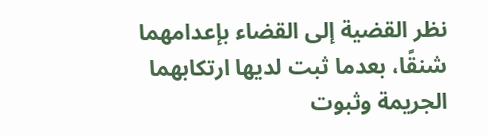نظر القضية إلى القضاء بإعدامهما شنقًا، بعدما ثبت لديها ارتكابهما الجريمة وثبوت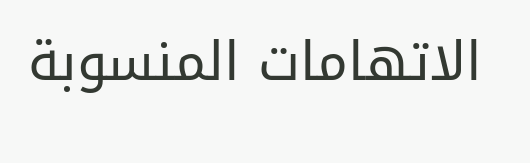الاتهامات المنسوبة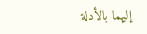إليهما بالأدلة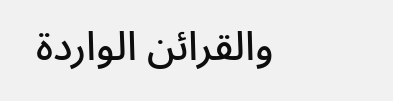والقرائن الواردة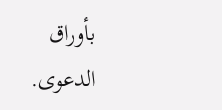بأوراق الدعوى.